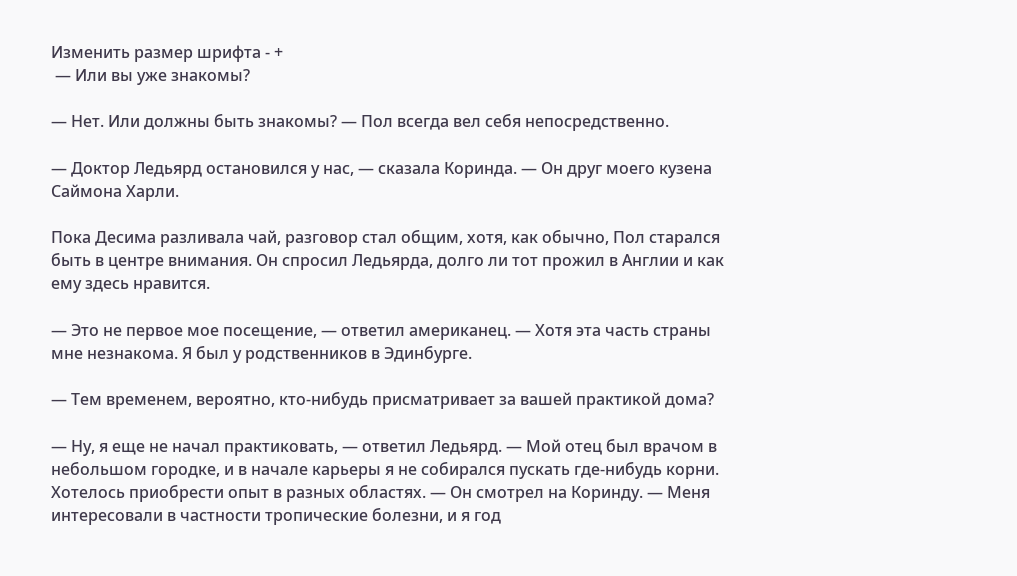Изменить размер шрифта - +
 — Или вы уже знакомы?

— Нет. Или должны быть знакомы? — Пол всегда вел себя непосредственно.

— Доктор Ледьярд остановился у нас, — сказала Коринда. — Он друг моего кузена Саймона Харли.

Пока Десима разливала чай, разговор стал общим, хотя, как обычно, Пол старался быть в центре внимания. Он спросил Ледьярда, долго ли тот прожил в Англии и как ему здесь нравится.

— Это не первое мое посещение, — ответил американец. — Хотя эта часть страны мне незнакома. Я был у родственников в Эдинбурге.

— Тем временем, вероятно, кто-нибудь присматривает за вашей практикой дома?

— Ну, я еще не начал практиковать, — ответил Ледьярд. — Мой отец был врачом в небольшом городке, и в начале карьеры я не собирался пускать где-нибудь корни. Хотелось приобрести опыт в разных областях. — Он смотрел на Коринду. — Меня интересовали в частности тропические болезни, и я год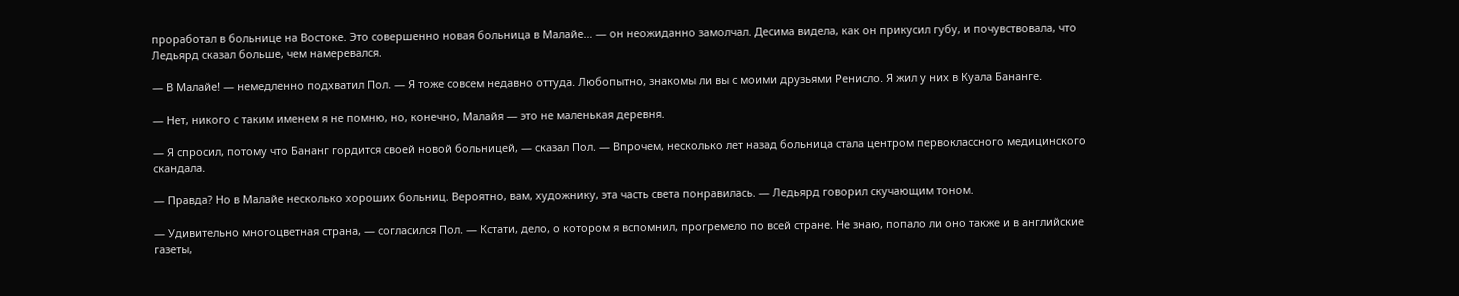проработал в больнице на Востоке. Это совершенно новая больница в Малайе… — он неожиданно замолчал. Десима видела, как он прикусил губу, и почувствовала, что Ледьярд сказал больше, чем намеревался.

— В Малайе! — немедленно подхватил Пол. — Я тоже совсем недавно оттуда. Любопытно, знакомы ли вы с моими друзьями Ренисло. Я жил у них в Куала Бананге.

— Нет, никого с таким именем я не помню, но, конечно, Малайя — это не маленькая деревня.

— Я спросил, потому что Бананг гордится своей новой больницей, — сказал Пол. — Впрочем, несколько лет назад больница стала центром первоклассного медицинского скандала.

— Правда? Но в Малайе несколько хороших больниц. Вероятно, вам, художнику, эта часть света понравилась. — Ледьярд говорил скучающим тоном.

— Удивительно многоцветная страна, — согласился Пол. — Кстати, дело, о котором я вспомнил, прогремело по всей стране. Не знаю, попало ли оно также и в английские газеты,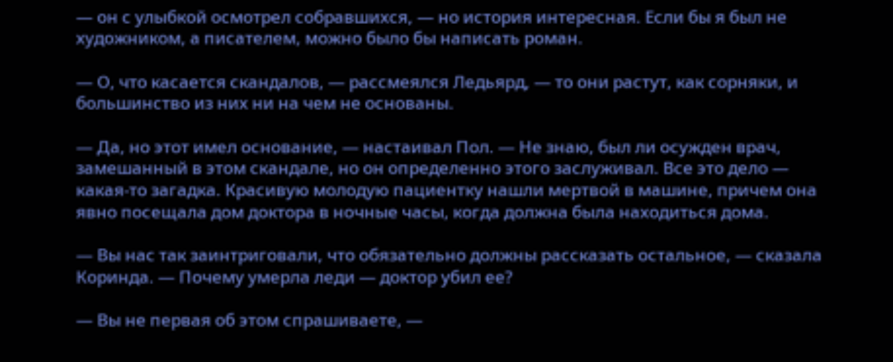— он с улыбкой осмотрел собравшихся, — но история интересная. Если бы я был не художником, а писателем, можно было бы написать роман.

— О, что касается скандалов, — рассмеялся Ледьярд, — то они растут, как сорняки, и большинство из них ни на чем не основаны.

— Да, но этот имел основание, — настаивал Пол. — Не знаю, был ли осужден врач, замешанный в этом скандале, но он определенно этого заслуживал. Все это дело — какая-то загадка. Красивую молодую пациентку нашли мертвой в машине, причем она явно посещала дом доктора в ночные часы, когда должна была находиться дома.

— Вы нас так заинтриговали, что обязательно должны рассказать остальное, — сказала Коринда. — Почему умерла леди — доктор убил ее?

— Вы не первая об этом спрашиваете, —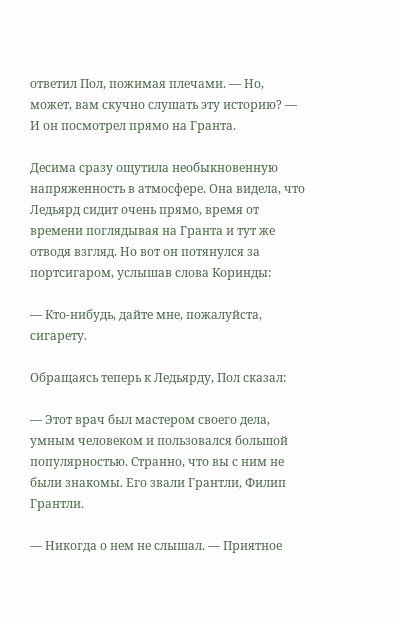ответил Пол, пожимая плечами. — Но, может, вам скучно слушать эту историю? — И он посмотрел прямо на Гранта.

Десима сразу ощутила необыкновенную напряженность в атмосфере. Она видела, что Ледьярд сидит очень прямо, время от времени поглядывая на Гранта и тут же отводя взгляд. Но вот он потянулся за портсигаром, услышав слова Коринды:

— Кто-нибудь, дайте мне, пожалуйста, сигарету.

Обращаясь теперь к Ледьярду, Пол сказал:

— Этот врач был мастером своего дела, умным человеком и пользовался большой популярностью. Странно, что вы с ним не были знакомы. Его звали Грантли, Филип Грантли.

— Никогда о нем не слышал. — Приятное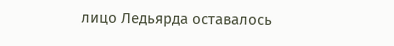лицо Ледьярда оставалось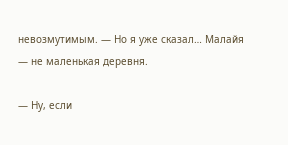невозмутимым. — Но я уже сказал… Малайя — не маленькая деревня.

— Ну, если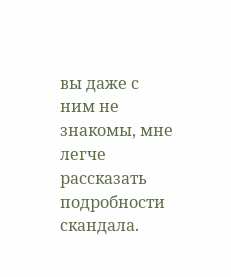вы даже с ним не знакомы, мне легче рассказать подробности скандала.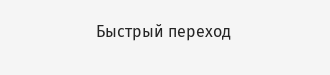Быстрый переход